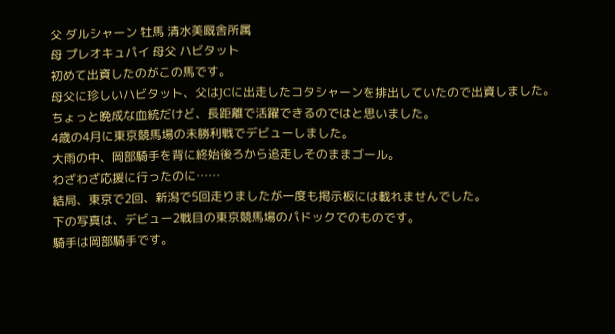父 ダルシャーン 牡馬 清水美厩舎所属
母 プレオキュパイ 母父 ハビタット
初めて出資したのがこの馬です。
母父に珍しいハビタット、父はJCに出走したコタシャーンを排出していたので出資しました。
ちょっと晩成な血統だけど、長距離で活躍できるのではと思いました。
4歳の4月に東京競馬場の未勝利戦でデビューしました。
大雨の中、岡部騎手を背に終始後ろから追走しそのままゴール。
わざわざ応援に行ったのに……
結局、東京で2回、新潟で5回走りましたが一度も掲示板には載れませんでした。
下の写真は、デビュー2戦目の東京競馬場のパドックでのものです。
騎手は岡部騎手です。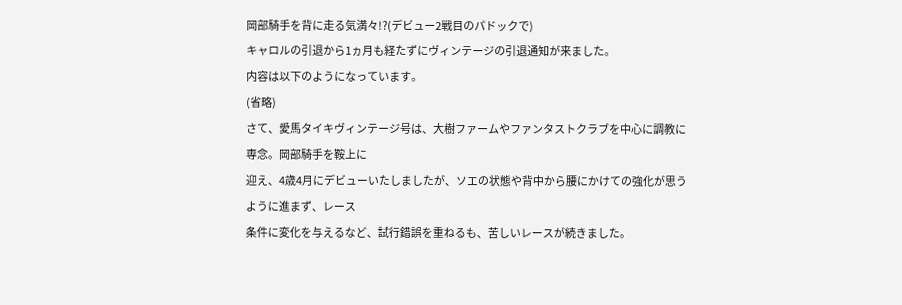岡部騎手を背に走る気満々!?(デビュー2戦目のパドックで)
キャロルの引退から1ヵ月も経たずにヴィンテージの引退通知が来ました。
内容は以下のようになっています。
(省略)
さて、愛馬タイキヴィンテージ号は、大樹ファームやファンタストクラブを中心に調教に専念。岡部騎手を鞍上に
迎え、4歳4月にデビューいたしましたが、ソエの状態や背中から腰にかけての強化が思うように進まず、レース
条件に変化を与えるなど、試行錯誤を重ねるも、苦しいレースが続きました。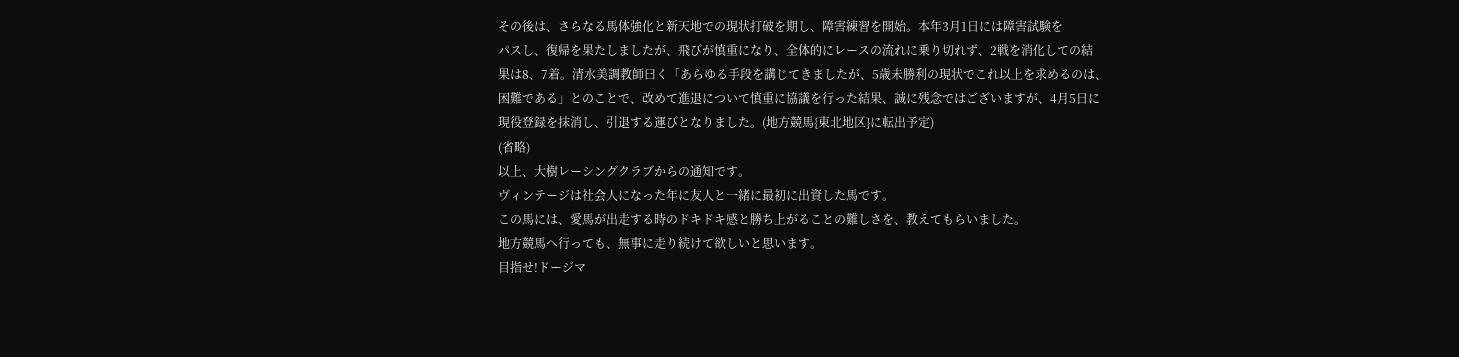その後は、さらなる馬体強化と新天地での現状打破を期し、障害練習を開始。本年3月1日には障害試験を
パスし、復帰を果たしましたが、飛びが慎重になり、全体的にレースの流れに乗り切れず、2戦を消化しての結
果は8、7着。清水美調教師曰く「あらゆる手段を講じてきましたが、5歳未勝利の現状でこれ以上を求めるのは、
困難である」とのことで、改めて進退について慎重に協議を行った結果、誠に残念ではございますが、4月5日に
現役登録を抹消し、引退する運びとなりました。(地方競馬{東北地区}に転出予定)
(省略)
以上、大樹レーシングクラブからの通知です。
ヴィンテージは社会人になった年に友人と一緒に最初に出資した馬です。
この馬には、愛馬が出走する時のドキドキ感と勝ち上がることの難しさを、教えてもらいました。
地方競馬へ行っても、無事に走り続けて欲しいと思います。
目指せ!ドージマ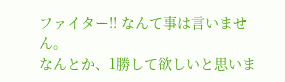ファイター!! なんて事は言いません。
なんとか、1勝して欲しいと思いま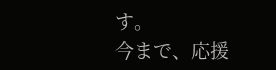す。
今まで、応援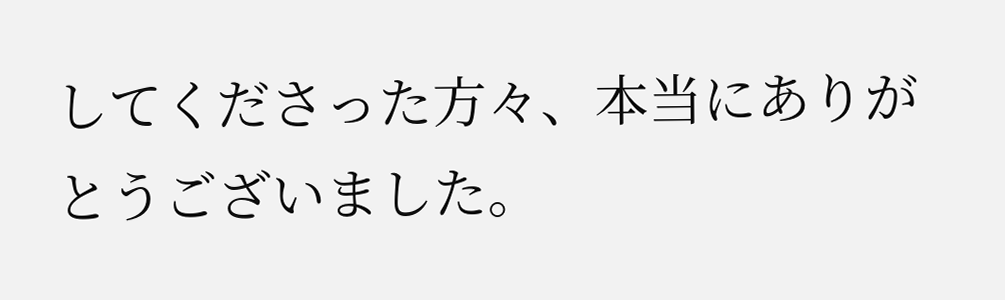してくださった方々、本当にありがとうございました。